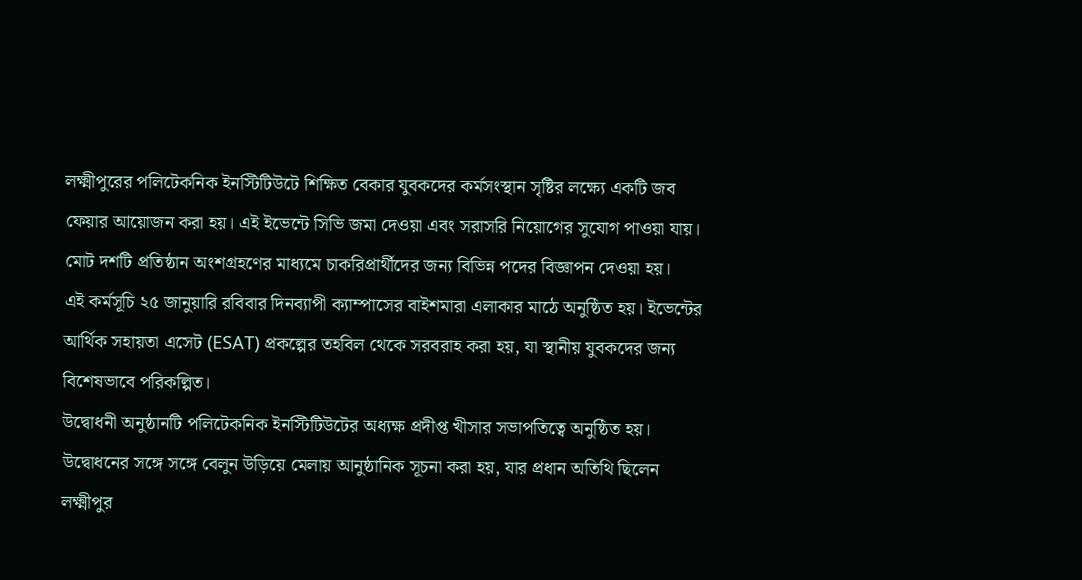লক্ষ্মীপুরের পলিটেকনিক ইনস্টিটিউটে শিক্ষিত বেকার যুবকদের কর্মসংস্থান সৃষ্টির লক্ষ্যে একটি জব ফেয়ার আয়োজন করা হয়। এই ইভেন্টে সিভি জমা দেওয়া এবং সরাসরি নিয়োগের সুযোগ পাওয়া যায়। মোট দশটি প্রতিষ্ঠান অংশগ্রহণের মাধ্যমে চাকরিপ্রার্থীদের জন্য বিভিন্ন পদের বিজ্ঞাপন দেওয়া হয়।
এই কর্মসূচি ২৫ জানুয়ারি রবিবার দিনব্যাপী ক্যাম্পাসের বাইশমারা এলাকার মাঠে অনুষ্ঠিত হয়। ইভেন্টের আর্থিক সহায়তা এসেট (ESAT) প্রকল্পের তহবিল থেকে সরবরাহ করা হয়, যা স্থানীয় যুবকদের জন্য বিশেষভাবে পরিকল্পিত।
উদ্বোধনী অনুষ্ঠানটি পলিটেকনিক ইনস্টিটিউটের অধ্যক্ষ প্রদীপ্ত খীসার সভাপতিত্বে অনুষ্ঠিত হয়। উদ্বোধনের সঙ্গে সঙ্গে বেলুন উড়িয়ে মেলায় আনুষ্ঠানিক সূচনা করা হয়, যার প্রধান অতিথি ছিলেন লক্ষ্মীপুর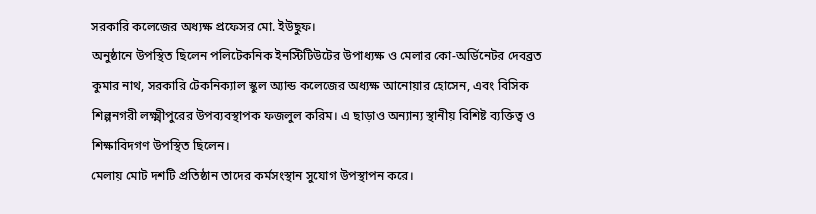সরকারি কলেজের অধ্যক্ষ প্রফেসর মো. ইউছুফ।
অনুষ্ঠানে উপস্থিত ছিলেন পলিটেকনিক ইনস্টিটিউটের উপাধ্যক্ষ ও মেলার কো‑অর্ডিনেটর দেবব্রত কুমার নাথ, সরকারি টেকনিক্যাল স্কুল অ্যান্ড কলেজের অধ্যক্ষ আনোয়ার হোসেন, এবং বিসিক শিল্পনগরী লক্ষ্মীপুরের উপব্যবস্থাপক ফজলুল করিম। এ ছাড়াও অন্যান্য স্থানীয় বিশিষ্ট ব্যক্তিত্ব ও শিক্ষাবিদগণ উপস্থিত ছিলেন।
মেলায় মোট দশটি প্রতিষ্ঠান তাদের কর্মসংস্থান সুযোগ উপস্থাপন করে।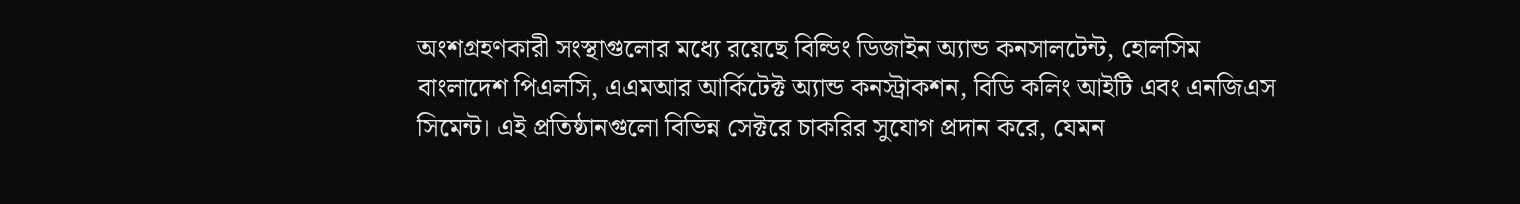অংশগ্রহণকারী সংস্থাগুলোর মধ্যে রয়েছে বিল্ডিং ডিজাইন অ্যান্ড কনসালটেন্ট, হোলসিম বাংলাদেশ পিএলসি, এএমআর আর্কিটেক্ট অ্যান্ড কনস্ট্রাকশন, বিডি কলিং আইটি এবং এনজিএস সিমেন্ট। এই প্রতিষ্ঠানগুলো বিভিন্ন সেক্টরে চাকরির সুযোগ প্রদান করে, যেমন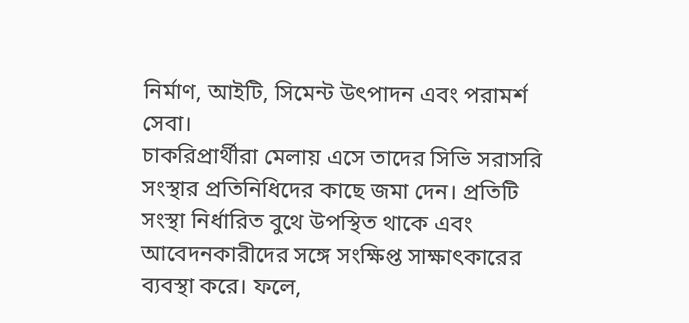নির্মাণ, আইটি, সিমেন্ট উৎপাদন এবং পরামর্শ সেবা।
চাকরিপ্রার্থীরা মেলায় এসে তাদের সিভি সরাসরি সংস্থার প্রতিনিধিদের কাছে জমা দেন। প্রতিটি সংস্থা নির্ধারিত বুথে উপস্থিত থাকে এবং আবেদনকারীদের সঙ্গে সংক্ষিপ্ত সাক্ষাৎকারের ব্যবস্থা করে। ফলে,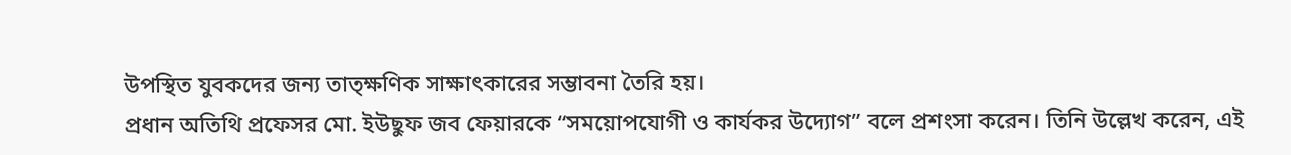উপস্থিত যুবকদের জন্য তাত্ক্ষণিক সাক্ষাৎকারের সম্ভাবনা তৈরি হয়।
প্রধান অতিথি প্রফেসর মো. ইউছুফ জব ফেয়ারকে “সময়োপযোগী ও কার্যকর উদ্যোগ” বলে প্রশংসা করেন। তিনি উল্লেখ করেন, এই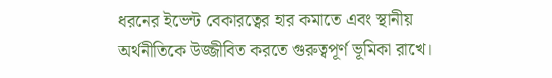ধরনের ইভেন্ট বেকারত্বের হার কমাতে এবং স্থানীয় অর্থনীতিকে উজ্জীবিত করতে গুরুত্বপূর্ণ ভূমিকা রাখে।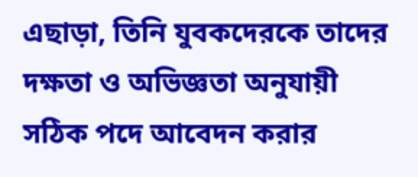এছাড়া, তিনি যুবকদেরকে তাদের দক্ষতা ও অভিজ্ঞতা অনুযায়ী সঠিক পদে আবেদন করার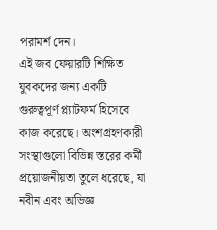পরামর্শ দেন।
এই জব ফেয়ারটি শিক্ষিত যুবকদের জন্য একটি গুরুত্বপূর্ণ প্ল্যাটফর্ম হিসেবে কাজ করেছে। অংশগ্রহণকারী সংস্থাগুলো বিভিন্ন স্তরের কর্মী প্রয়োজনীয়তা তুলে ধরেছে, যা নবীন এবং অভিজ্ঞ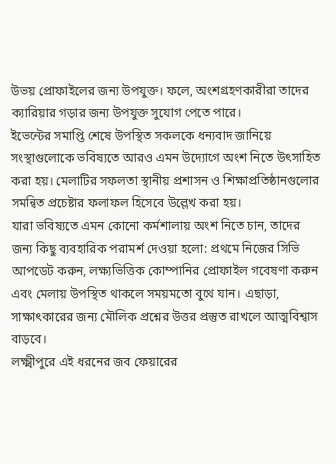উভয় প্রোফাইলের জন্য উপযুক্ত। ফলে, অংশগ্রহণকারীরা তাদের ক্যারিয়ার গড়ার জন্য উপযুক্ত সুযোগ পেতে পারে।
ইভেন্টের সমাপ্তি শেষে উপস্থিত সকলকে ধন্যবাদ জানিয়ে সংস্থাগুলোকে ভবিষ্যতে আরও এমন উদ্যোগে অংশ নিতে উৎসাহিত করা হয়। মেলাটির সফলতা স্থানীয় প্রশাসন ও শিক্ষাপ্রতিষ্ঠানগুলোর সমন্বিত প্রচেষ্টার ফলাফল হিসেবে উল্লেখ করা হয়।
যারা ভবিষ্যতে এমন কোনো কর্মশালায় অংশ নিতে চান, তাদের জন্য কিছু ব্যবহারিক পরামর্শ দেওয়া হলো: প্রথমে নিজের সিভি আপডেট করুন, লক্ষ্যভিত্তিক কোম্পানির প্রোফাইল গবেষণা করুন এবং মেলায় উপস্থিত থাকলে সময়মতো বুথে যান। এছাড়া, সাক্ষাৎকারের জন্য মৌলিক প্রশ্নের উত্তর প্রস্তুত রাখলে আত্মবিশ্বাস বাড়বে।
লক্ষ্মীপুরে এই ধরনের জব ফেয়ারের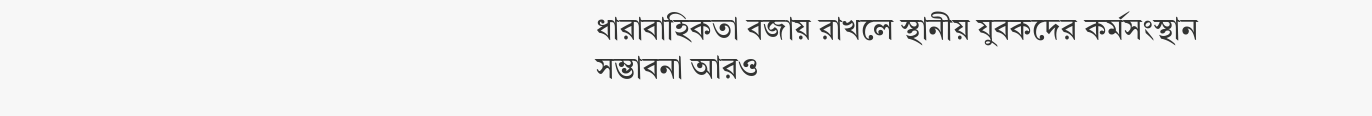ধারাবাহিকতা বজায় রাখলে স্থানীয় যুবকদের কর্মসংস্থান সম্ভাবনা আরও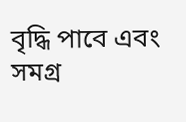বৃদ্ধি পাবে এবং সমগ্র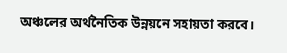অঞ্চলের অর্থনৈতিক উন্নয়নে সহায়তা করবে।